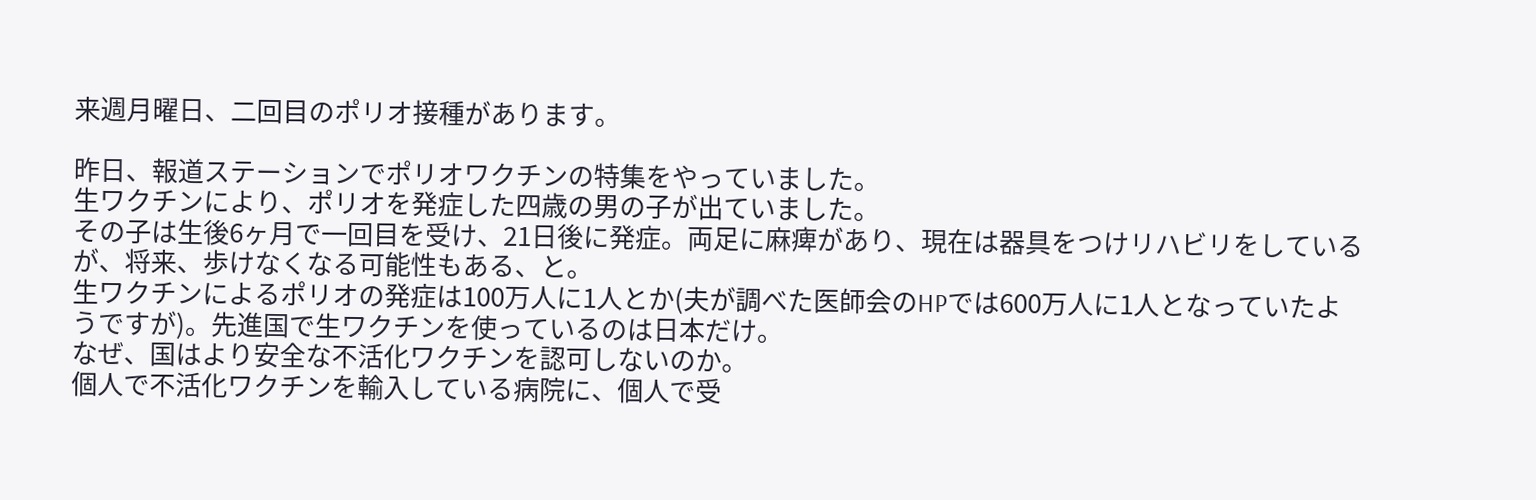来週月曜日、二回目のポリオ接種があります。

昨日、報道ステーションでポリオワクチンの特集をやっていました。
生ワクチンにより、ポリオを発症した四歳の男の子が出ていました。
その子は生後6ヶ月で一回目を受け、21日後に発症。両足に麻痺があり、現在は器具をつけリハビリをしているが、将来、歩けなくなる可能性もある、と。
生ワクチンによるポリオの発症は100万人に1人とか(夫が調べた医師会のHPでは600万人に1人となっていたようですが)。先進国で生ワクチンを使っているのは日本だけ。
なぜ、国はより安全な不活化ワクチンを認可しないのか。
個人で不活化ワクチンを輸入している病院に、個人で受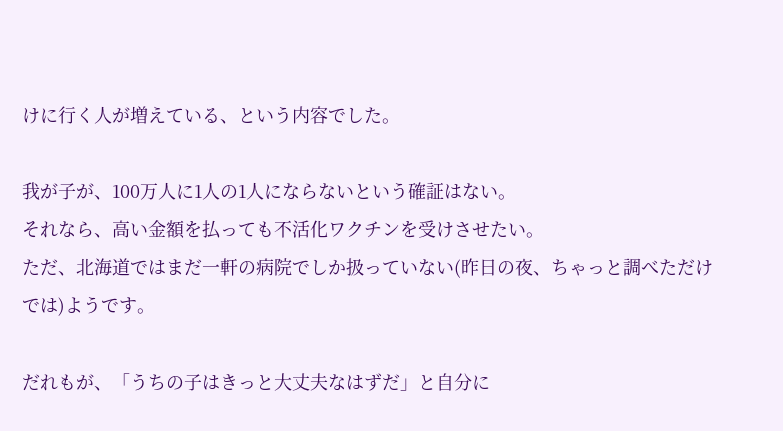けに行く人が増えている、という内容でした。

我が子が、100万人に1人の1人にならないという確証はない。
それなら、高い金額を払っても不活化ワクチンを受けさせたい。
ただ、北海道ではまだ一軒の病院でしか扱っていない(昨日の夜、ちゃっと調べただけでは)ようです。

だれもが、「うちの子はきっと大丈夫なはずだ」と自分に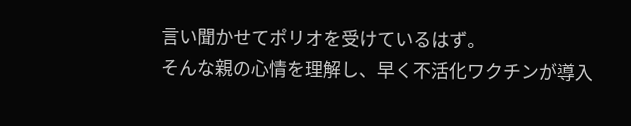言い聞かせてポリオを受けているはず。
そんな親の心情を理解し、早く不活化ワクチンが導入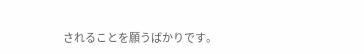されることを願うばかりです。